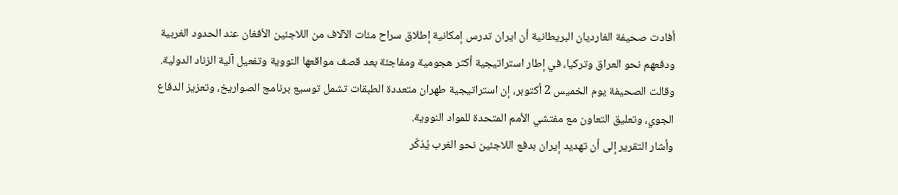أفادت صحيفة الغارديان البريطانية أن ایران تدرس إمكانية إطلاق سراح مئات الآلاف من اللاجئين الأفغان عند الحدود الغربية ودفعهم نحو العراق وتركيا، في إطار استراتيجية أكثر هجومية ومفاجئة بعد قصف مواقعها النووية وتفعيل آلية الزناد الدولية.
وقالت الصحيفة يوم الخميس 2 أكتوبر، إن استراتيجية طهران متعددة الطبقات تشمل توسيع برنامج الصواريخ، وتعزيز الدفاع الجوي، وتعليق التعاون مع مفتشي الأمم المتحدة للمواد النووية.
وأشار التقرير إلى أن تهديد إيران بدفع اللاجئين نحو الغرب يُذكّر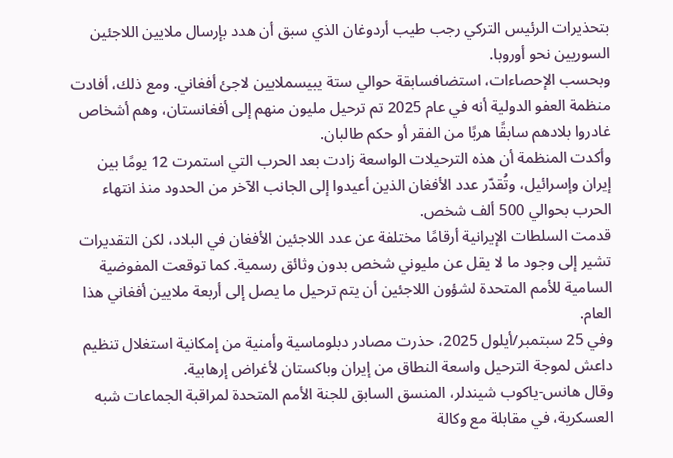بتحذيرات الرئيس التركي رجب طيب أردوغان الذي سبق أن هدد بإرسال ملايين اللاجئين السوريين نحو أوروبا.
وبحسب الإحصاءات، استضافسابقة حوالي ستة یبیسملايين لاجئ أفغاني. ومع ذلك، أفادت منظمة العفو الدولية أنه في عام 2025 تم ترحيل مليون منهم إلى أفغانستان، وهم أشخاص غادروا بلادهم سابقًا هربًا من الفقر أو حكم طالبان.
وأكدت المنظمة أن هذه الترحيلات الواسعة زادت بعد الحرب التي استمرت 12 يومًا بين إيران وإسرائيل، وتُقدّر عدد الأفغان الذين أعيدوا إلى الجانب الآخر من الحدود منذ انتهاء الحرب بحوالي 500 ألف شخص.
قدمت السلطات الإيرانية أرقامًا مختلفة عن عدد اللاجئين الأفغان في البلاد، لكن التقديرات تشير إلى وجود ما لا يقل عن مليوني شخص بدون وثائق رسمية. كما توقعت المفوضية السامية للأمم المتحدة لشؤون اللاجئين أن يتم ترحيل ما يصل إلى أربعة ملايين أفغاني هذا العام.
وفي 25 سبتمبر/أيلول 2025، حذرت مصادر دبلوماسية وأمنية من إمكانية استغلال تنظيم داعش لموجة الترحيل واسعة النطاق من إيران وباكستان لأغراض إرهابية.
وقال هانس-ياكوب شيندلر، المنسق السابق للجنة الأمم المتحدة لمراقبة الجماعات شبه العسكرية، في مقابلة مع وكالة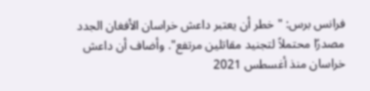فرانس برس: "خطر أن يعتبر داعش خراسان الأفغان الجدد مصدرًا محتملاً لتجنيد مقاتلين مرتفع". وأضاف أن داعش خراسان منذ أغسطس 2021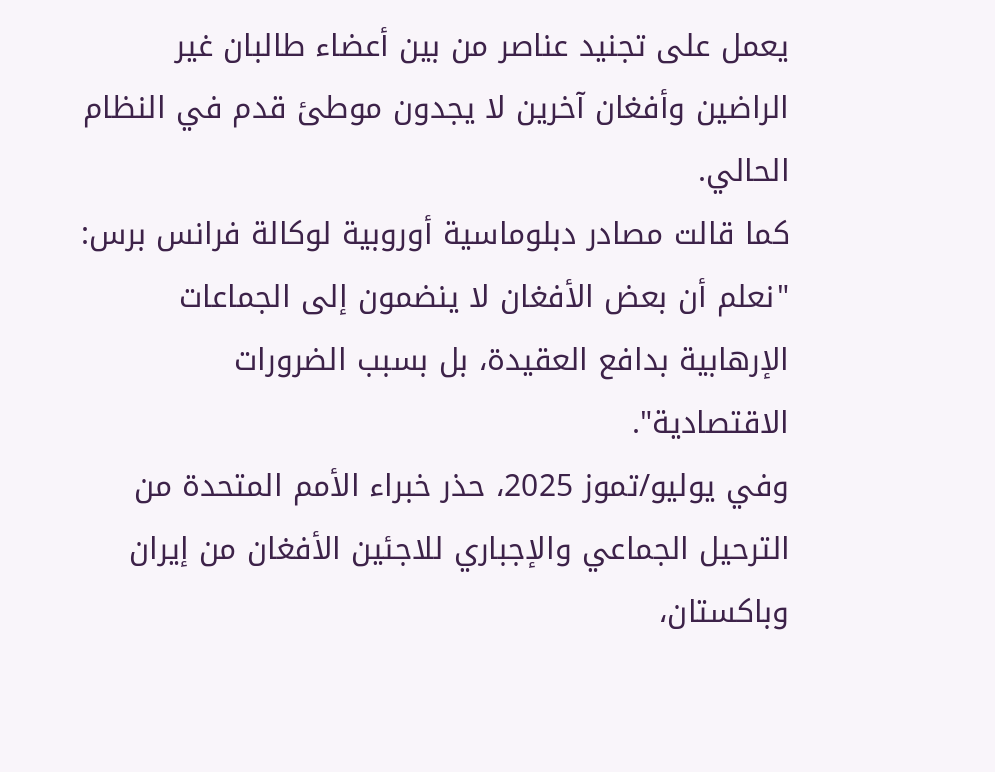يعمل على تجنيد عناصر من بين أعضاء طالبان غير الراضين وأفغان آخرين لا يجدون موطئ قدم في النظام الحالي.
كما قالت مصادر دبلوماسية أوروبية لوكالة فرانس برس: "نعلم أن بعض الأفغان لا ينضمون إلى الجماعات الإرهابية بدافع العقيدة، بل بسبب الضرورات الاقتصادية".
وفي يوليو/تموز 2025، حذر خبراء الأمم المتحدة من الترحيل الجماعي والإجباري للاجئين الأفغان من إيران وباكستان،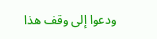ودعوا إلى وقف هذا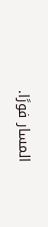المسار فورًا.